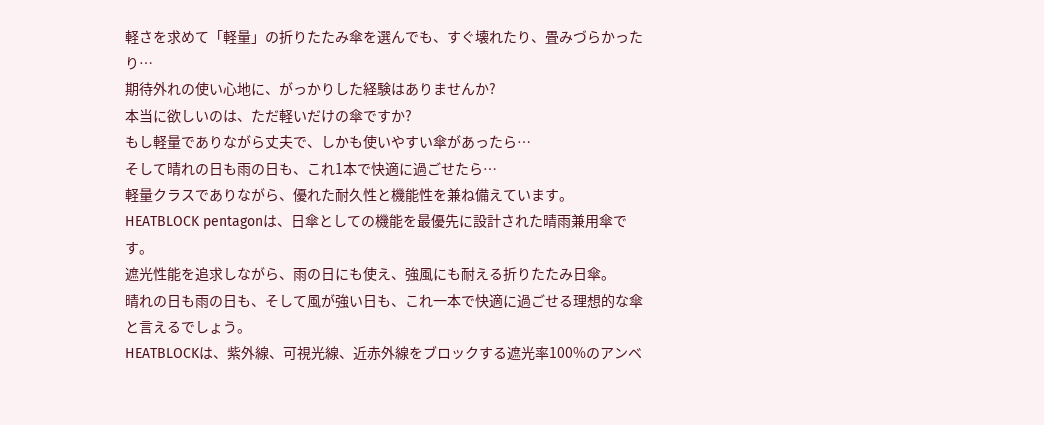軽さを求めて「軽量」の折りたたみ傘を選んでも、すぐ壊れたり、畳みづらかったり…
期待外れの使い心地に、がっかりした経験はありませんか?
本当に欲しいのは、ただ軽いだけの傘ですか?
もし軽量でありながら丈夫で、しかも使いやすい傘があったら…
そして晴れの日も雨の日も、これ1本で快適に過ごせたら…
軽量クラスでありながら、優れた耐久性と機能性を兼ね備えています。
HEATBLOCK pentagonは、日傘としての機能を最優先に設計された晴雨兼用傘です。
遮光性能を追求しながら、雨の日にも使え、強風にも耐える折りたたみ日傘。
晴れの日も雨の日も、そして風が強い日も、これ一本で快適に過ごせる理想的な傘と言えるでしょう。
HEATBLOCKは、紫外線、可視光線、近赤外線をブロックする遮光率100%のアンベ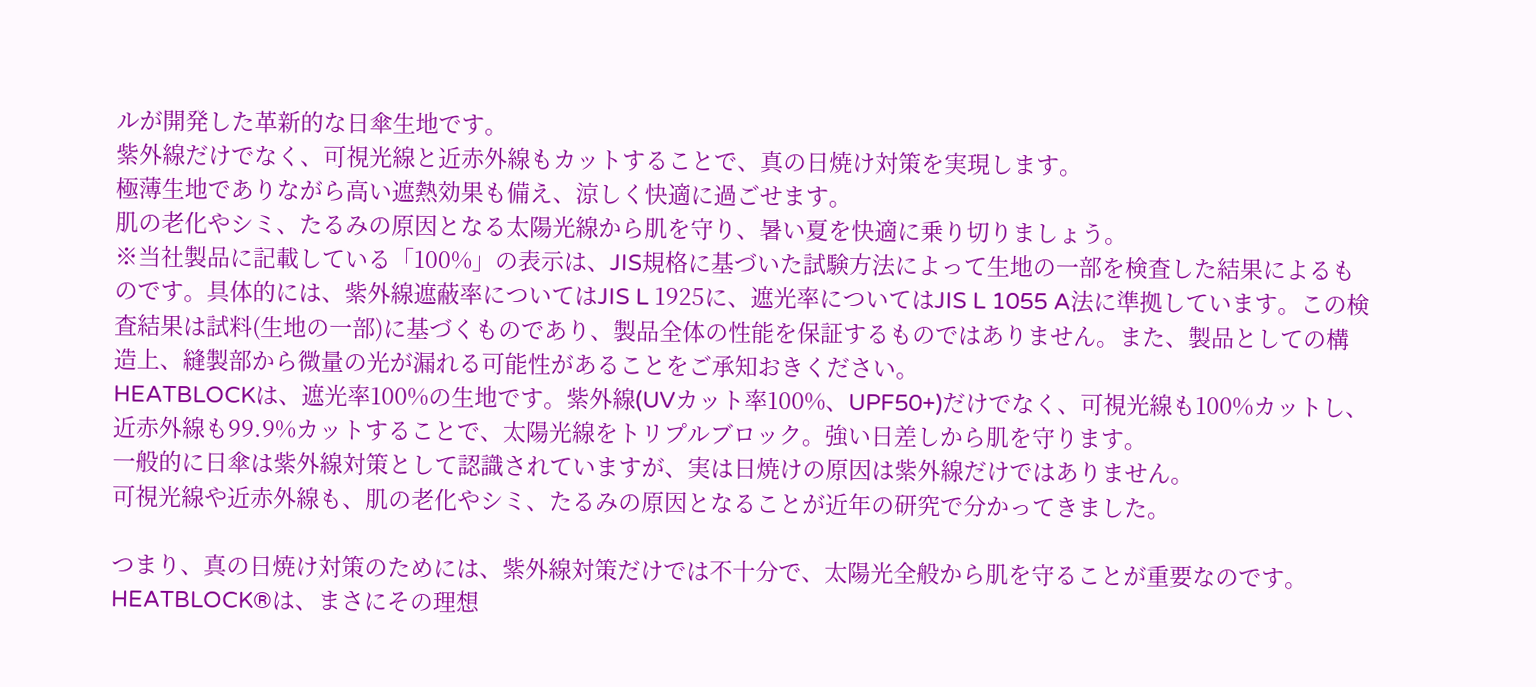ルが開発した革新的な日傘生地です。
紫外線だけでなく、可視光線と近赤外線もカットすることで、真の日焼け対策を実現します。
極薄生地でありながら高い遮熱効果も備え、涼しく快適に過ごせます。
肌の老化やシミ、たるみの原因となる太陽光線から肌を守り、暑い夏を快適に乗り切りましょう。
※当社製品に記載している「100%」の表示は、JIS規格に基づいた試験方法によって生地の一部を検査した結果によるものです。具体的には、紫外線遮蔽率についてはJIS L 1925に、遮光率についてはJIS L 1055 A法に準拠しています。この検査結果は試料(生地の一部)に基づくものであり、製品全体の性能を保証するものではありません。また、製品としての構造上、縫製部から微量の光が漏れる可能性があることをご承知おきください。
HEATBLOCKは、遮光率100%の生地です。紫外線(UVカット率100%、UPF50+)だけでなく、可視光線も100%カットし、近赤外線も99.9%カットすることで、太陽光線をトリプルブロック。強い日差しから肌を守ります。
一般的に日傘は紫外線対策として認識されていますが、実は日焼けの原因は紫外線だけではありません。
可視光線や近赤外線も、肌の老化やシミ、たるみの原因となることが近年の研究で分かってきました。

つまり、真の日焼け対策のためには、紫外線対策だけでは不十分で、太陽光全般から肌を守ることが重要なのです。
HEATBLOCK®は、まさにその理想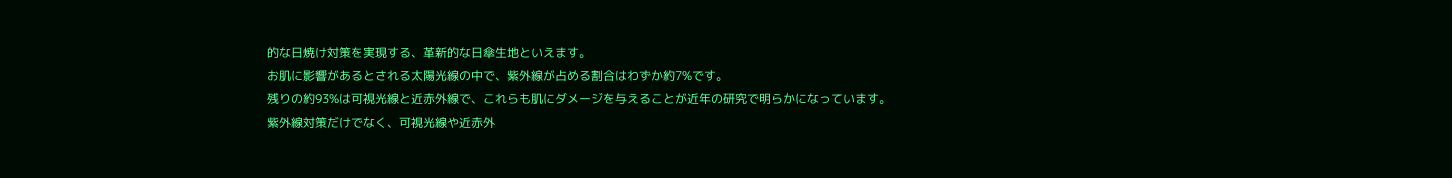的な日焼け対策を実現する、革新的な日傘生地といえます。
お肌に影響があるとされる太陽光線の中で、紫外線が占める割合はわずか約7%です。
残りの約93%は可視光線と近赤外線で、これらも肌にダメージを与えることが近年の研究で明らかになっています。
紫外線対策だけでなく、可視光線や近赤外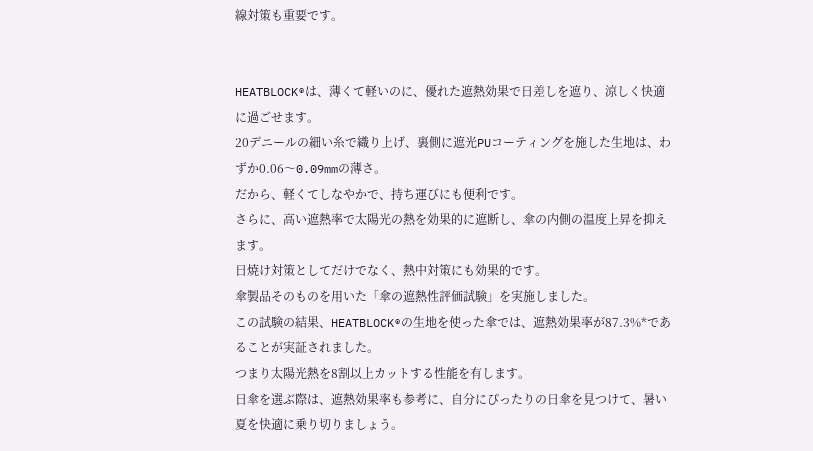線対策も重要です。


HEATBLOCK®は、薄くて軽いのに、優れた遮熱効果で日差しを遮り、涼しく快適に過ごせます。
20デニールの細い糸で織り上げ、裏側に遮光PUコーティングを施した生地は、わずか0.06〜0.09mmの薄さ。
だから、軽くてしなやかで、持ち運びにも便利です。
さらに、高い遮熱率で太陽光の熱を効果的に遮断し、傘の内側の温度上昇を抑えます。
日焼け対策としてだけでなく、熱中対策にも効果的です。
傘製品そのものを用いた「傘の遮熱性評価試験」を実施しました。
この試験の結果、HEATBLOCK®の生地を使った傘では、遮熱効果率が87.3%*であることが実証されました。
つまり太陽光熱を8割以上カットする性能を有します。
日傘を選ぶ際は、遮熱効果率も参考に、自分にぴったりの日傘を見つけて、暑い夏を快適に乗り切りましょう。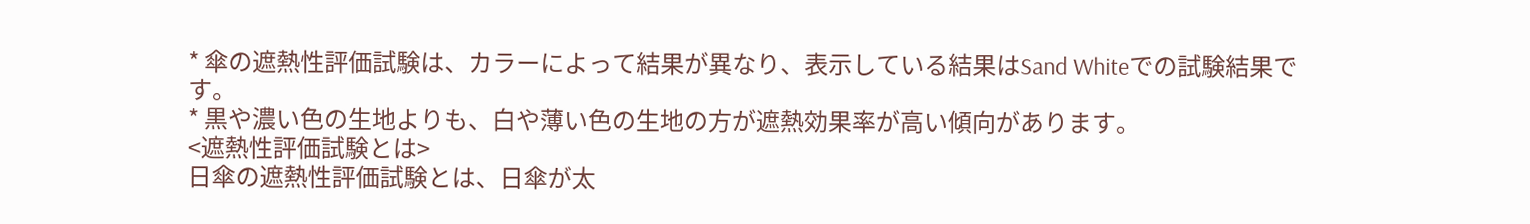* 傘の遮熱性評価試験は、カラーによって結果が異なり、表示している結果はSand Whiteでの試験結果です。
* 黒や濃い色の生地よりも、白や薄い色の生地の方が遮熱効果率が高い傾向があります。
<遮熱性評価試験とは>
日傘の遮熱性評価試験とは、日傘が太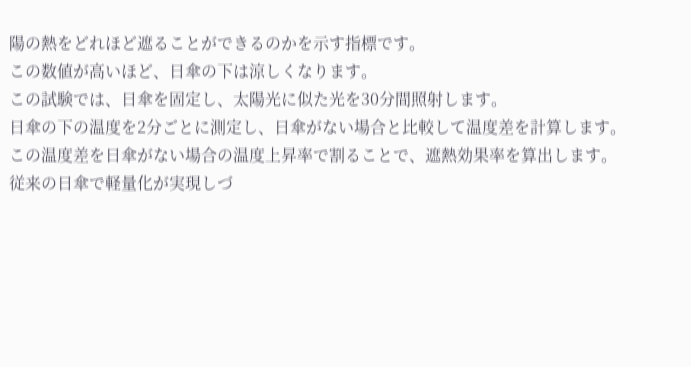陽の熱をどれほど遮ることができるのかを示す指標です。
この数値が高いほど、日傘の下は涼しくなります。
この試験では、日傘を固定し、太陽光に似た光を30分間照射します。
日傘の下の温度を2分ごとに測定し、日傘がない場合と比較して温度差を計算します。
この温度差を日傘がない場合の温度上昇率で割ることで、遮熱効果率を算出します。
従来の日傘で軽量化が実現しづ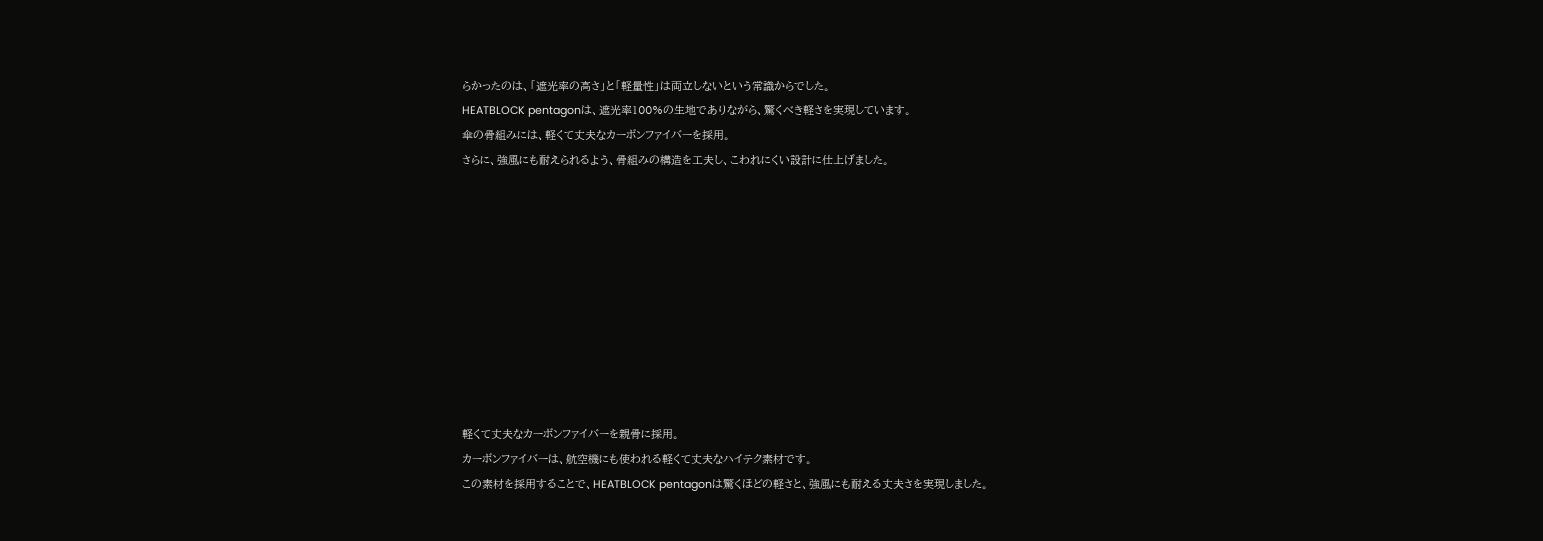らかったのは、「遮光率の高さ」と「軽量性」は両立しないという常識からでした。
HEATBLOCK pentagonは、遮光率100%の生地でありながら、驚くべき軽さを実現しています。
傘の骨組みには、軽くて丈夫なカーボンファイバーを採用。
さらに、強風にも耐えられるよう、骨組みの構造を工夫し、こわれにくい設計に仕上げました。










軽くて丈夫なカーボンファイバーを親骨に採用。
カーボンファイバーは、航空機にも使われる軽くて丈夫なハイテク素材です。
この素材を採用することで、HEATBLOCK pentagonは驚くほどの軽さと、強風にも耐える丈夫さを実現しました。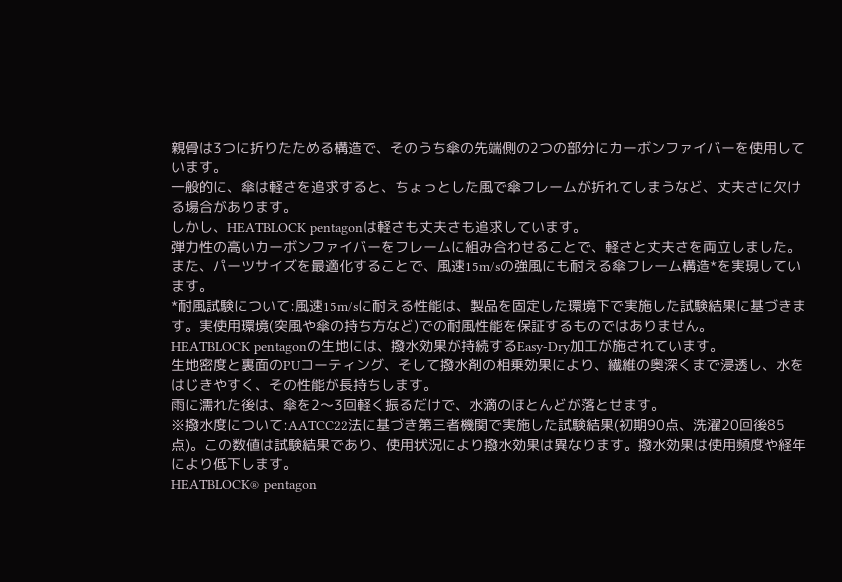親骨は3つに折りたためる構造で、そのうち傘の先端側の2つの部分にカーボンファイバーを使用しています。
一般的に、傘は軽さを追求すると、ちょっとした風で傘フレームが折れてしまうなど、丈夫さに欠ける場合があります。
しかし、HEATBLOCK pentagonは軽さも丈夫さも追求しています。
弾力性の高いカーボンファイバーをフレームに組み合わせることで、軽さと丈夫さを両立しました。
また、パーツサイズを最適化することで、風速15m/sの強風にも耐える傘フレーム構造*を実現しています。
*耐風試験について:風速15m/sに耐える性能は、製品を固定した環境下で実施した試験結果に基づきます。実使用環境(突風や傘の持ち方など)での耐風性能を保証するものではありません。
HEATBLOCK pentagonの生地には、撥水効果が持続するEasy-Dry加工が施されています。
生地密度と裏面のPUコーティング、そして撥水剤の相乗効果により、繊維の奥深くまで浸透し、水をはじきやすく、その性能が長持ちします。
雨に濡れた後は、傘を2〜3回軽く振るだけで、水滴のほとんどが落とせます。
※撥水度について:AATCC22法に基づき第三者機関で実施した試験結果(初期90点、洗濯20回後85点)。この数値は試験結果であり、使用状況により撥水効果は異なります。撥水効果は使用頻度や経年により低下します。
HEATBLOCK® pentagon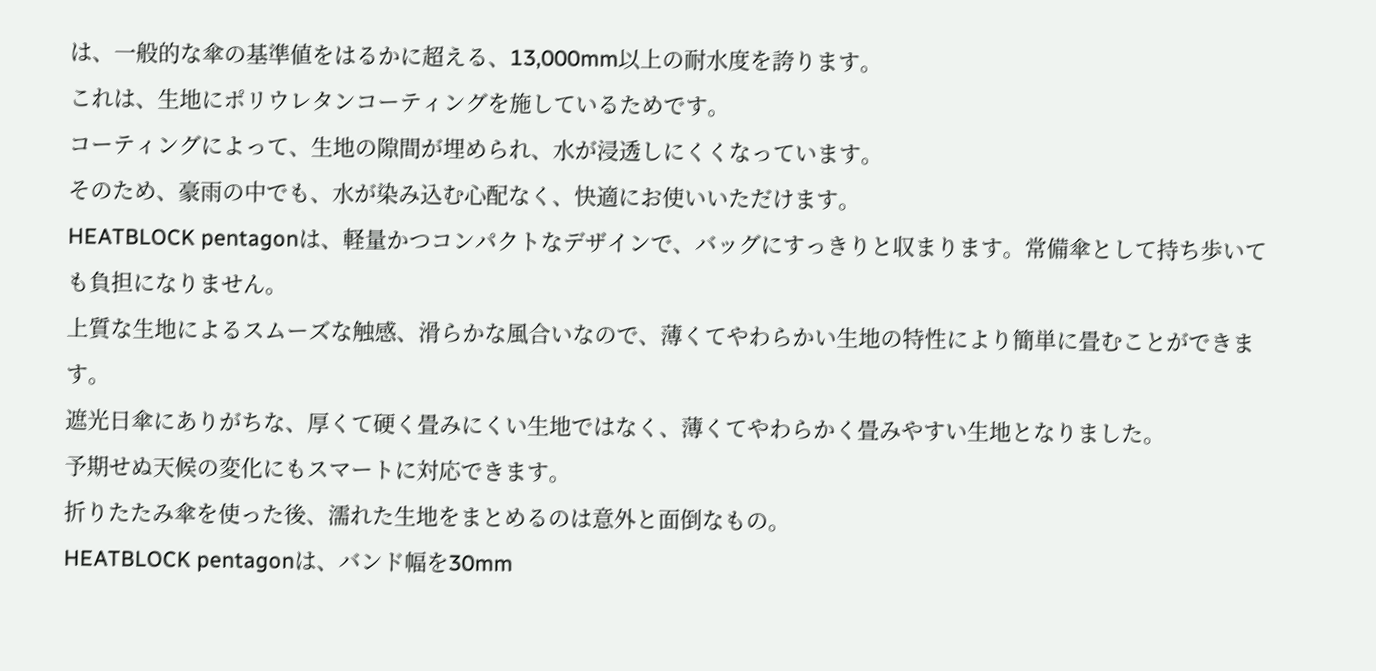は、一般的な傘の基準値をはるかに超える、13,000mm以上の耐水度を誇ります。
これは、生地にポリウレタンコーティングを施しているためです。
コーティングによって、生地の隙間が埋められ、水が浸透しにくくなっています。
そのため、豪雨の中でも、水が染み込む心配なく、快適にお使いいただけます。
HEATBLOCK pentagonは、軽量かつコンパクトなデザインで、バッグにすっきりと収まります。常備傘として持ち歩いても負担になりません。
上質な生地によるスムーズな触感、滑らかな風合いなので、薄くてやわらかい生地の特性により簡単に畳むことができます。
遮光日傘にありがちな、厚くて硬く畳みにくい生地ではなく、薄くてやわらかく畳みやすい生地となりました。
予期せぬ天候の変化にもスマートに対応できます。
折りたたみ傘を使った後、濡れた生地をまとめるのは意外と面倒なもの。
HEATBLOCK pentagonは、バンド幅を30mm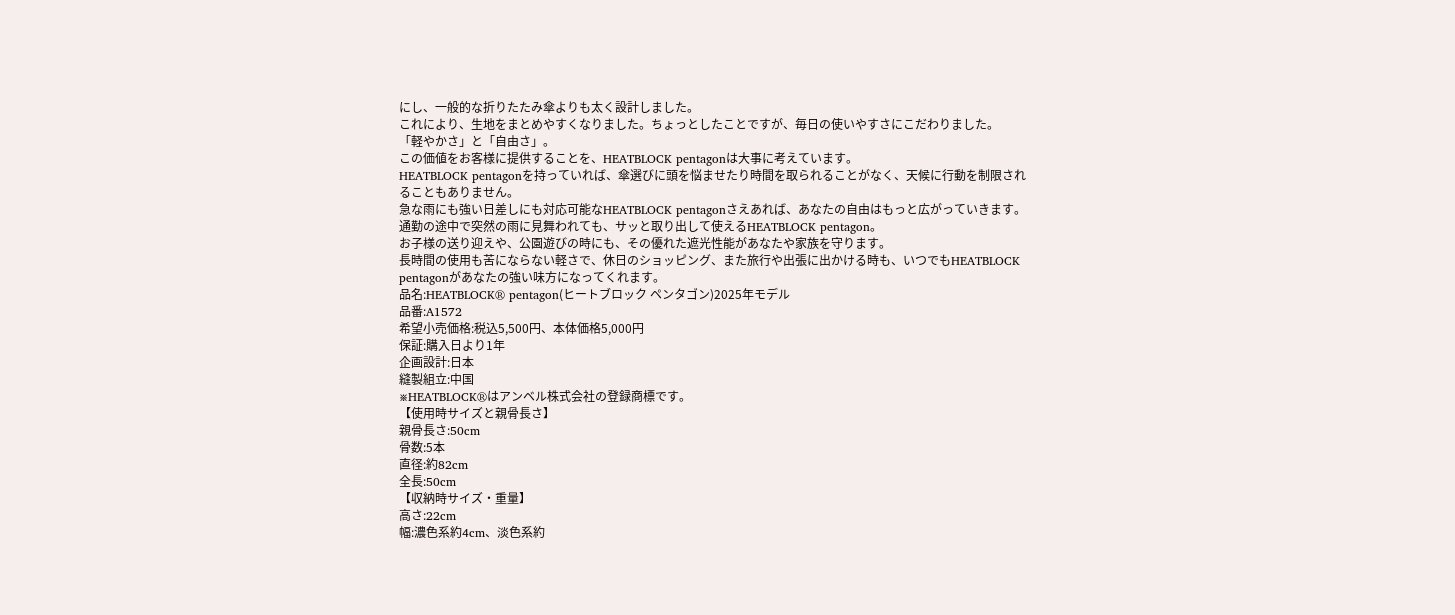にし、一般的な折りたたみ傘よりも太く設計しました。
これにより、生地をまとめやすくなりました。ちょっとしたことですが、毎日の使いやすさにこだわりました。
「軽やかさ」と「自由さ」。
この価値をお客様に提供することを、HEATBLOCK pentagonは大事に考えています。
HEATBLOCK pentagonを持っていれば、傘選びに頭を悩ませたり時間を取られることがなく、天候に行動を制限されることもありません。
急な雨にも強い日差しにも対応可能なHEATBLOCK pentagonさえあれば、あなたの自由はもっと広がっていきます。
通勤の途中で突然の雨に見舞われても、サッと取り出して使えるHEATBLOCK pentagon。
お子様の送り迎えや、公園遊びの時にも、その優れた遮光性能があなたや家族を守ります。
長時間の使用も苦にならない軽さで、休日のショッピング、また旅行や出張に出かける時も、いつでもHEATBLOCK pentagonがあなたの強い味方になってくれます。
品名:HEATBLOCK® pentagon(ヒートブロック ペンタゴン)2025年モデル
品番:A1572
希望小売価格:税込5,500円、本体価格5,000円
保証:購入日より1年
企画設計:日本
縫製組立:中国
※HEATBLOCK®はアンベル株式会社の登録商標です。
【使用時サイズと親骨長さ】
親骨長さ:50cm
骨数:5本
直径:約82cm
全長:50cm
【収納時サイズ・重量】
高さ:22cm
幅:濃色系約4cm、淡色系約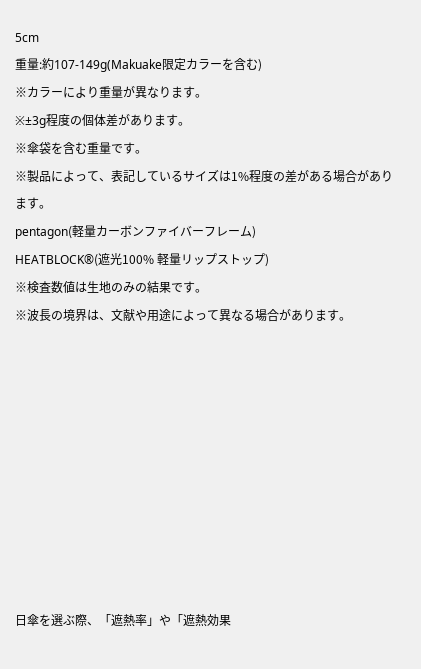5cm
重量:約107-149g(Makuake限定カラーを含む)
※カラーにより重量が異なります。
※±3g程度の個体差があります。
※傘袋を含む重量です。
※製品によって、表記しているサイズは1%程度の差がある場合があります。
pentagon(軽量カーボンファイバーフレーム)
HEATBLOCK®(遮光100% 軽量リップストップ)
※検査数値は生地のみの結果です。
※波長の境界は、文献や用途によって異なる場合があります。










日傘を選ぶ際、「遮熱率」や「遮熱効果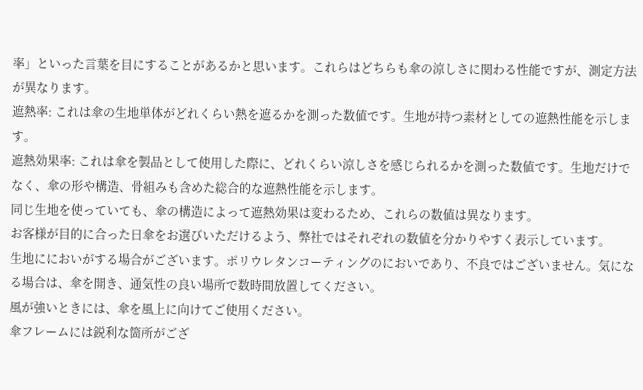率」といった言葉を目にすることがあるかと思います。これらはどちらも傘の涼しさに関わる性能ですが、測定方法が異なります。
遮熱率: これは傘の生地単体がどれくらい熱を遮るかを測った数値です。生地が持つ素材としての遮熱性能を示します。
遮熱効果率: これは傘を製品として使用した際に、どれくらい涼しさを感じられるかを測った数値です。生地だけでなく、傘の形や構造、骨組みも含めた総合的な遮熱性能を示します。
同じ生地を使っていても、傘の構造によって遮熱効果は変わるため、これらの数値は異なります。
お客様が目的に合った日傘をお選びいただけるよう、弊社ではそれぞれの数値を分かりやすく表示しています。
生地ににおいがする場合がございます。ポリウレタンコーティングのにおいであり、不良ではございません。気になる場合は、傘を開き、通気性の良い場所で数時間放置してください。
風が強いときには、傘を風上に向けてご使用ください。
傘フレームには鋭利な箇所がござ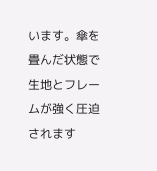います。傘を畳んだ状態で生地とフレームが強く圧迫されます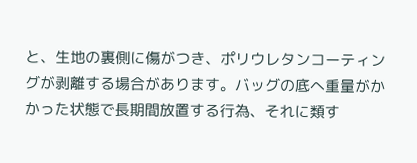と、生地の裏側に傷がつき、ポリウレタンコーティングが剥離する場合があります。バッグの底へ重量がかかった状態で長期間放置する行為、それに類す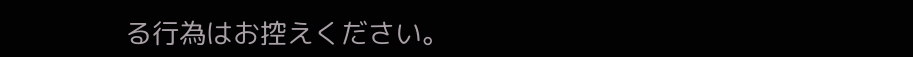る行為はお控えください。